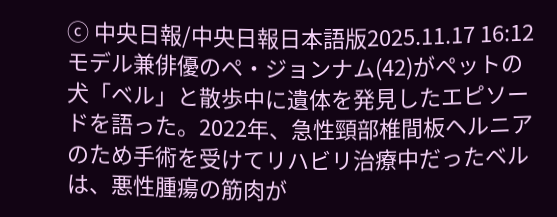ⓒ 中央日報/中央日報日本語版2025.11.17 16:12
モデル兼俳優のペ・ジョンナム(42)がペットの犬「ベル」と散歩中に遺体を発見したエピソードを語った。2022年、急性頸部椎間板ヘルニアのため手術を受けてリハビリ治療中だったベルは、悪性腫瘍の筋肉が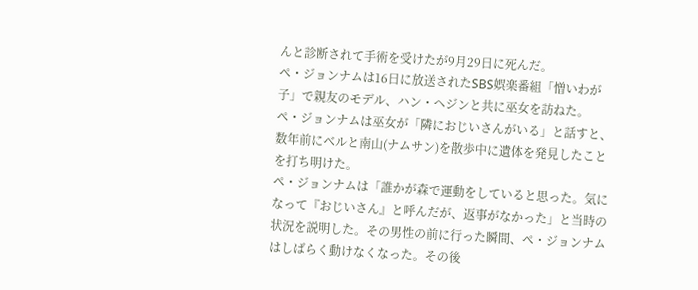んと診断されて手術を受けたが9月29日に死んだ。
ペ・ジョンナムは16日に放送されたSBS娯楽番組「憎いわが子」で親友のモデル、ハン・ヘジンと共に巫女を訪ねた。
ペ・ジョンナムは巫女が「隣におじいさんがいる」と話すと、数年前にベルと南山(ナムサン)を散歩中に遺体を発見したことを打ち明けた。
ペ・ジョンナムは「誰かが森で運動をしていると思った。気になって『おじいさん』と呼んだが、返事がなかった」と当時の状況を説明した。その男性の前に行った瞬間、ペ・ジョンナムはしばらく動けなくなった。その後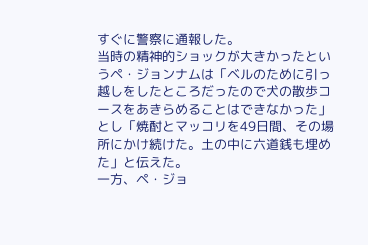すぐに警察に通報した。
当時の精神的ショックが大きかったというペ・ジョンナムは「ベルのために引っ越しをしたところだったので犬の散歩コースをあきらめることはできなかった」とし「焼酎とマッコリを49日間、その場所にかけ続けた。土の中に六道銭も埋めた」と伝えた。
一方、ペ・ジョ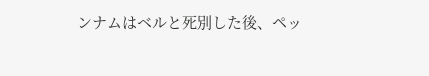ンナムはベルと死別した後、ペッ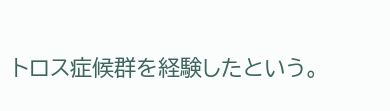トロス症候群を経験したという。